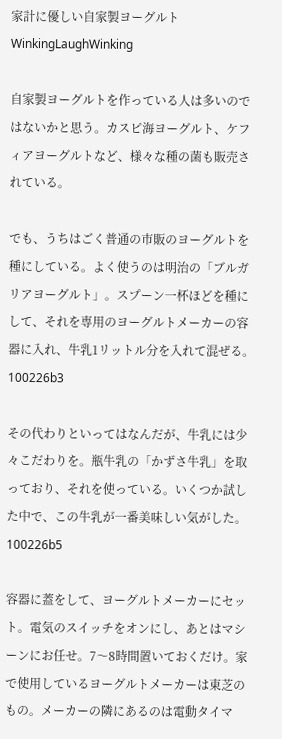家計に優しい自家製ヨーグルトWinkingLaughWinking

自家製ヨーグルトを作っている人は多いのではないかと思う。カスピ海ヨーグルト、ケフィアヨーグルトなど、様々な種の菌も販売されている。

でも、うちはごく普通の市販のヨーグルトを種にしている。よく使うのは明治の「ブルガリアヨーグルト」。スプーン一杯ほどを種にして、それを専用のヨーグルトメーカーの容器に入れ、牛乳1リットル分を入れて混ぜる。
100226b3

その代わりといってはなんだが、牛乳には少々こだわりを。瓶牛乳の「かずさ牛乳」を取っており、それを使っている。いくつか試した中で、この牛乳が一番美味しい気がした。
100226b5

容器に蓋をして、ヨーグルトメーカーにセット。電気のスイッチをオンにし、あとはマシーンにお任せ。7〜8時間置いておくだけ。家で使用しているヨーグルトメーカーは東芝のもの。メーカーの隣にあるのは電動タイマ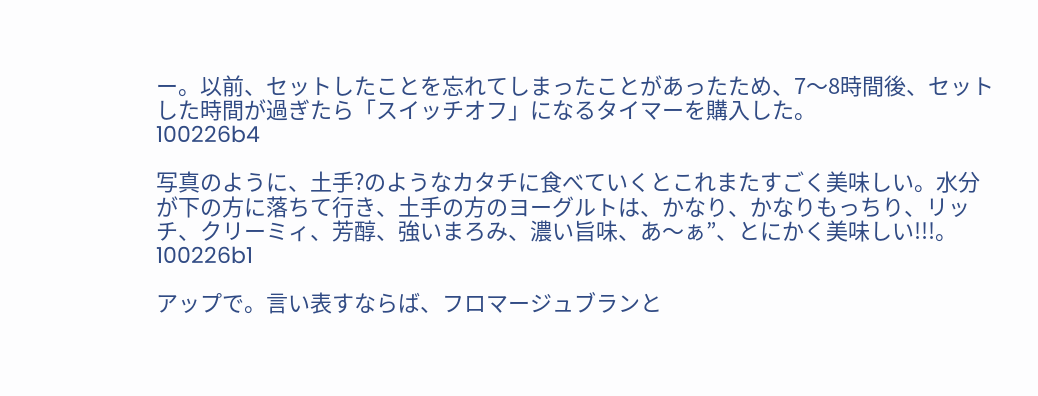ー。以前、セットしたことを忘れてしまったことがあったため、7〜8時間後、セットした時間が過ぎたら「スイッチオフ」になるタイマーを購入した。
100226b4

写真のように、土手?のようなカタチに食べていくとこれまたすごく美味しい。水分が下の方に落ちて行き、土手の方のヨーグルトは、かなり、かなりもっちり、リッチ、クリーミィ、芳醇、強いまろみ、濃い旨味、あ〜ぁ”、とにかく美味しい!!!。
100226b1

アップで。言い表すならば、フロマージュブランと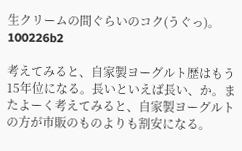生クリームの間ぐらいのコク(うぐっ)。
100226b2

考えてみると、自家製ヨーグルト歴はもう15年位になる。長いといえば長い、か。またよーく考えてみると、自家製ヨーグルトの方が市販のものよりも割安になる。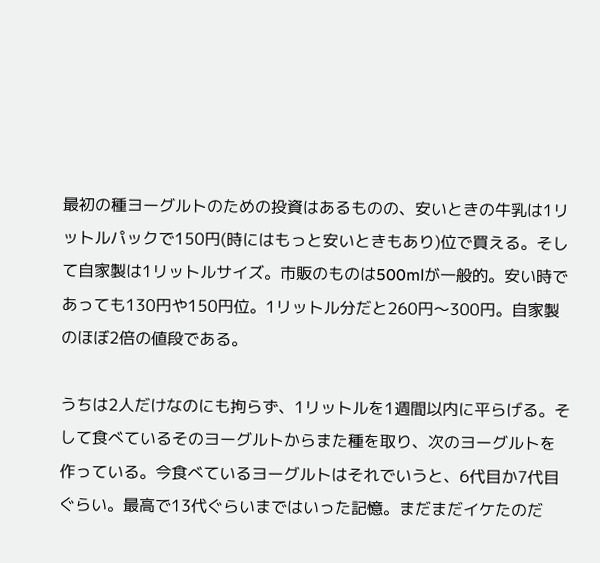最初の種ヨーグルトのための投資はあるものの、安いときの牛乳は1リットルパックで150円(時にはもっと安いときもあり)位で買える。そして自家製は1リットルサイズ。市販のものは500mlが一般的。安い時であっても130円や150円位。1リットル分だと260円〜300円。自家製のほぼ2倍の値段である。

うちは2人だけなのにも拘らず、1リットルを1週間以内に平らげる。そして食べているそのヨーグルトからまた種を取り、次のヨーグルトを作っている。今食べているヨーグルトはそれでいうと、6代目か7代目ぐらい。最高で13代ぐらいまではいった記憶。まだまだイケたのだ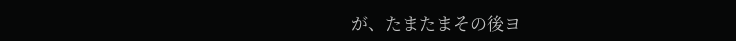が、たまたまその後ヨ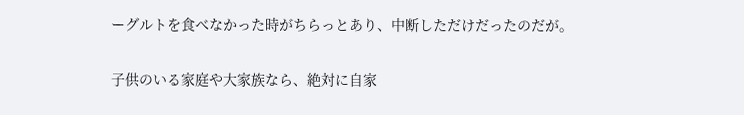ーグルトを食べなかった時がちらっとあり、中断しただけだったのだが。

子供のいる家庭や大家族なら、絶対に自家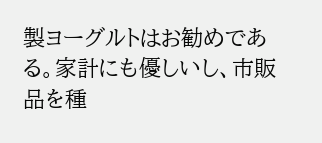製ヨーグルトはお勧めである。家計にも優しいし、市販品を種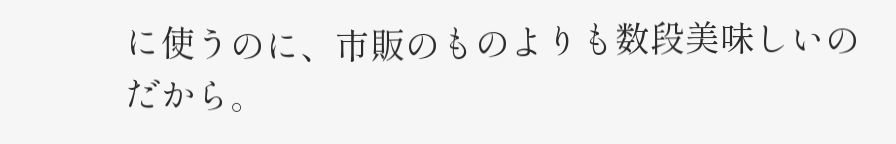に使うのに、市販のものよりも数段美味しいのだから。